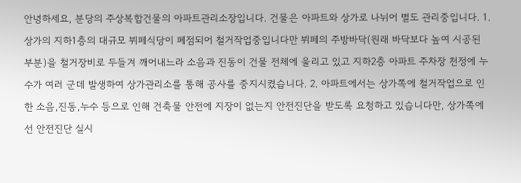안녕하세요, 분당의 주상복합건물의 아파트관리소장입니다. 건물은 아파트와 상가로 나뉘어 별도 관리중입니다. 1. 상가의 지하1층의 대규모 뷔페식당이 폐점되어 철거작업중입니다만 뷔페의 주방바닥(원래 바닥보다 높여 시공된 부분)을 철거장비로 두들겨 깨어내느라 소음과 진동이 건물 전체에 울리고 있고 지하2층 아파트 주차장 천정에 누수가 여러 군데 발생하여 상가관리소를 통해 공사를 중지시켰습니다. 2. 아파트에서는 상가쪽에 철거작업으로 인한 소음,진동,누수 등으로 인해 건축물 안전에 지장이 없는지 안전진단을 받도록 요청하고 있습니다만, 상가쪽에선 안전진단 실시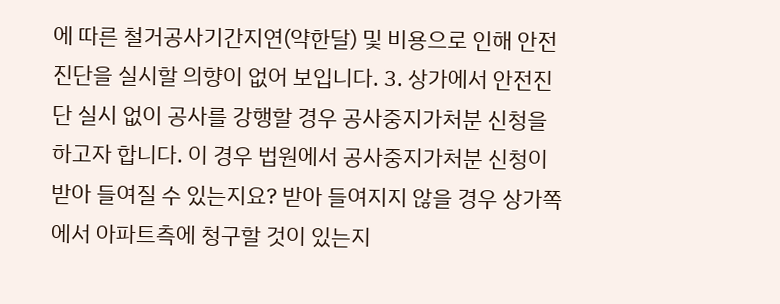에 따른 철거공사기간지연(약한달) 및 비용으로 인해 안전진단을 실시할 의향이 없어 보입니다. 3. 상가에서 안전진단 실시 없이 공사를 강행할 경우 공사중지가처분 신청을 하고자 합니다. 이 경우 법원에서 공사중지가처분 신청이 받아 들여질 수 있는지요? 받아 들여지지 않을 경우 상가쪽에서 아파트측에 청구할 것이 있는지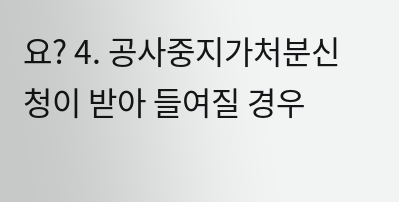요? 4. 공사중지가처분신청이 받아 들여질 경우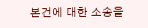본건에 대한 소송을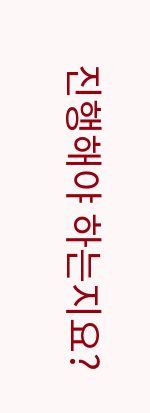진행해야 하는지요?